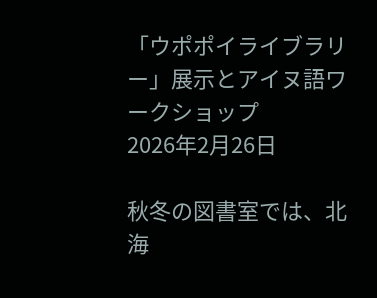「ウポポイライブラリー」展示とアイヌ語ワークショップ
2026年2月26日

秋冬の図書室では、北海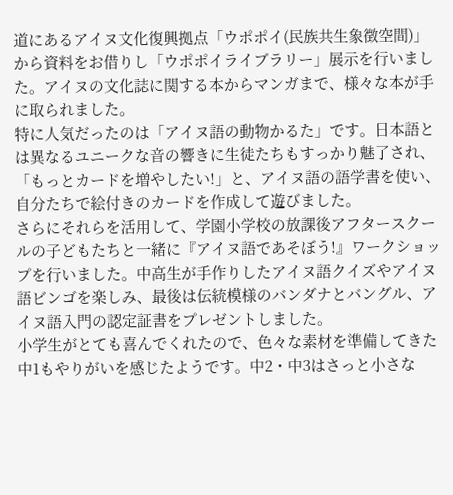道にあるアイヌ文化復興拠点「ウポポイ(民族共生象徴空間)」から資料をお借りし「ウポポイライブラリー」展示を行いました。アイヌの文化誌に関する本からマンガまで、様々な本が手に取られました。
特に人気だったのは「アイヌ語の動物かるた」です。日本語とは異なるユニークな音の響きに生徒たちもすっかり魅了され、「もっとカードを増やしたい!」と、アイヌ語の語学書を使い、自分たちで絵付きのカードを作成して遊びました。
さらにそれらを活用して、学園小学校の放課後アフタースクールの子どもたちと一緒に『アイヌ語であそぼう!』ワークショップを行いました。中高生が手作りしたアイヌ語クイズやアイヌ語ビンゴを楽しみ、最後は伝統模様のバンダナとバングル、アイヌ語入門の認定証書をプレゼントしました。
小学生がとても喜んでくれたので、色々な素材を準備してきた中1もやりがいを感じたようです。中2・中3はさっと小さな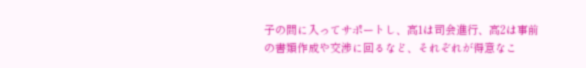子の間に入ってサポートし、高1は司会進行、高2は事前の書類作成や交渉に回るなど、それぞれが得意なこ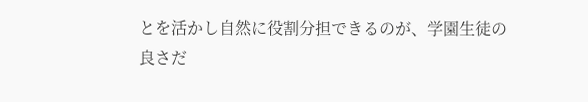とを活かし自然に役割分担できるのが、学園生徒の良さだ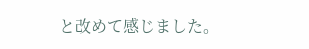と改めて感じました。